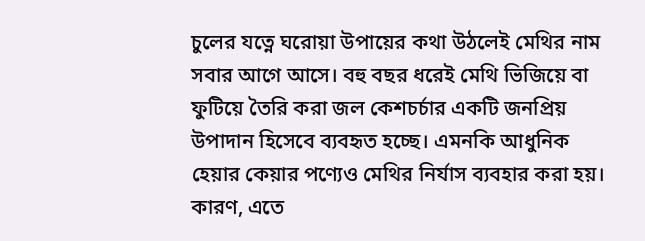চুলের যত্নে ঘরোয়া উপায়ের কথা উঠলেই মেথির নাম সবার আগে আসে। বহু বছর ধরেই মেথি ভিজিয়ে বা ফুটিয়ে তৈরি করা জল কেশচর্চার একটি জনপ্রিয় উপাদান হিসেবে ব্যবহৃত হচ্ছে। এমনকি আধুনিক হেয়ার কেয়ার পণ্যেও মেথির নির্যাস ব্যবহার করা হয়। কারণ, এতে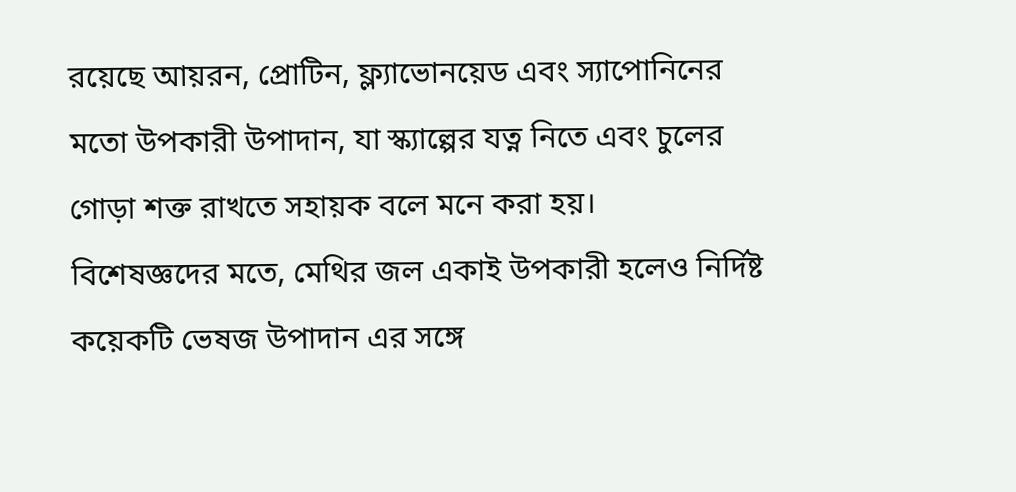রয়েছে আয়রন, প্রোটিন, ফ্ল্যাভোনয়েড এবং স্যাপোনিনের মতো উপকারী উপাদান, যা স্ক্যাল্পের যত্ন নিতে এবং চুলের গোড়া শক্ত রাখতে সহায়ক বলে মনে করা হয়।
বিশেষজ্ঞদের মতে, মেথির জল একাই উপকারী হলেও নির্দিষ্ট কয়েকটি ভেষজ উপাদান এর সঙ্গে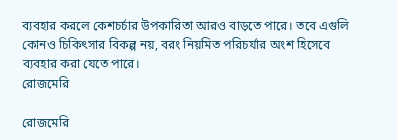ব্যবহার করলে কেশচর্চার উপকারিতা আরও বাড়তে পারে। তবে এগুলি কোনও চিকিৎসার বিকল্প নয়, বরং নিয়মিত পরিচর্যার অংশ হিসেবে ব্যবহার করা যেতে পারে।
রোজমেরি

রোজমেরি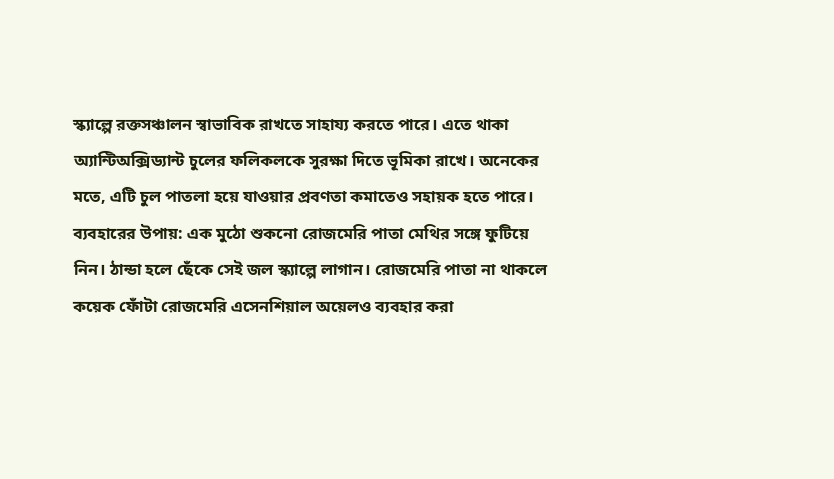স্ক্যাল্পে রক্তসঞ্চালন স্বাভাবিক রাখতে সাহায্য করতে পারে। এতে থাকা অ্যান্টিঅক্সিড্যান্ট চুলের ফলিকলকে সুরক্ষা দিতে ভূমিকা রাখে। অনেকের মতে, এটি চুল পাতলা হয়ে যাওয়ার প্রবণতা কমাতেও সহায়ক হতে পারে।
ব্যবহারের উপায়: এক মুঠো শুকনো রোজমেরি পাতা মেথির সঙ্গে ফুটিয়ে নিন। ঠান্ডা হলে ছেঁকে সেই জল স্ক্যাল্পে লাগান। রোজমেরি পাতা না থাকলে কয়েক ফোঁটা রোজমেরি এসেনশিয়াল অয়েলও ব্যবহার করা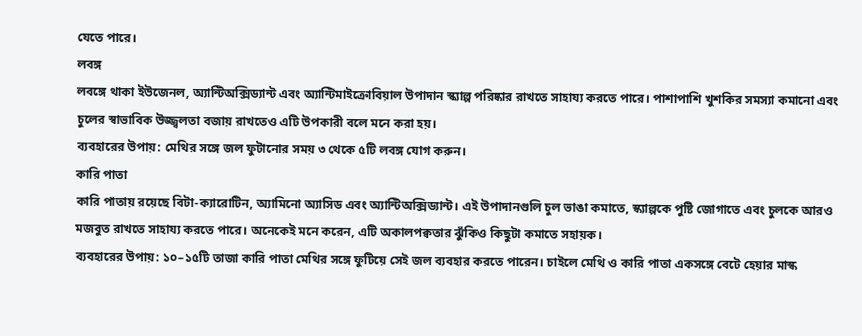যেতে পারে।
লবঙ্গ
লবঙ্গে থাকা ইউজেনল, অ্যান্টিঅক্সিড্যান্ট এবং অ্যান্টিমাইক্রোবিয়াল উপাদান স্ক্যাল্প পরিষ্কার রাখতে সাহায্য করতে পারে। পাশাপাশি খুশকির সমস্যা কমানো এবং চুলের স্বাভাবিক উজ্জ্বলতা বজায় রাখতেও এটি উপকারী বলে মনে করা হয়।
ব্যবহারের উপায়: মেথির সঙ্গে জল ফুটানোর সময় ৩ থেকে ৫টি লবঙ্গ যোগ করুন।
কারি পাতা
কারি পাতায় রয়েছে বিটা-ক্যারোটিন, অ্যামিনো অ্যাসিড এবং অ্যান্টিঅক্সিড্যান্ট। এই উপাদানগুলি চুল ভাঙা কমাতে, স্ক্যাল্পকে পুষ্টি জোগাতে এবং চুলকে আরও মজবুত রাখতে সাহায্য করতে পারে। অনেকেই মনে করেন, এটি অকালপক্বতার ঝুঁকিও কিছুটা কমাতে সহায়ক।
ব্যবহারের উপায়: ১০–১৫টি তাজা কারি পাতা মেথির সঙ্গে ফুটিয়ে সেই জল ব্যবহার করতে পারেন। চাইলে মেথি ও কারি পাতা একসঙ্গে বেটে হেয়ার মাস্ক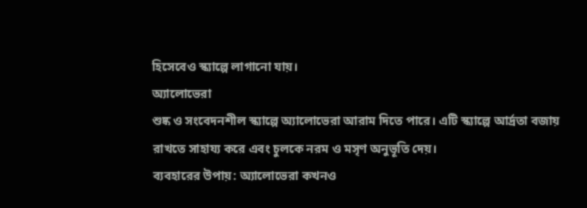হিসেবেও স্ক্যাল্পে লাগানো যায়।
অ্যালোভেরা
শুষ্ক ও সংবেদনশীল স্ক্যাল্পে অ্যালোভেরা আরাম দিতে পারে। এটি স্ক্যাল্পে আর্দ্রতা বজায় রাখতে সাহায্য করে এবং চুলকে নরম ও মসৃণ অনুভূতি দেয়।
ব্যবহারের উপায়: অ্যালোভেরা কখনও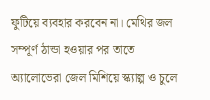ফুটিয়ে ব্যবহার করবেন না। মেথির জল সম্পূর্ণ ঠান্ডা হওয়ার পর তাতে অ্যালোভেরা জেল মিশিয়ে স্ক্যাল্প ও চুলে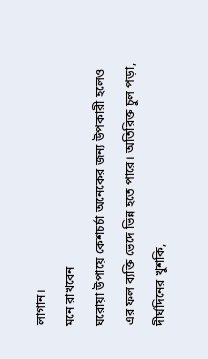লাগান।
মনে রাখবেন
ঘরোয়া উপায়ে কেশচর্চা অনেকের জন্য উপকারী হলেও এর ফল ব্যক্তি ভেদে ভিন্ন হতে পারে। অতিরিক্ত চুল পড়া, দীর্ঘদিনের খুশকি,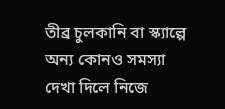তীব্র চুলকানি বা স্ক্যাল্পে অন্য কোনও সমস্যা দেখা দিলে নিজে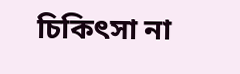চিকিৎসা না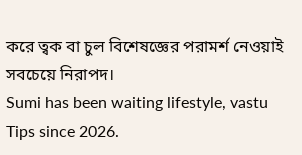করে ত্বক বা চুল বিশেষজ্ঞের পরামর্শ নেওয়াই সবচেয়ে নিরাপদ।
Sumi has been waiting lifestyle, vastu Tips since 2026.